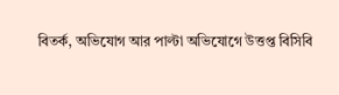বিতর্ক, অভিযোগ আর পাল্টা অভিযোগে উত্তপ্ত বিসিবি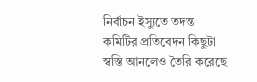নির্বাচন ইস্যুতে তদন্ত কমিটির প্রতিবেদন কিছুটা স্বস্তি আনলেও তৈরি করেছে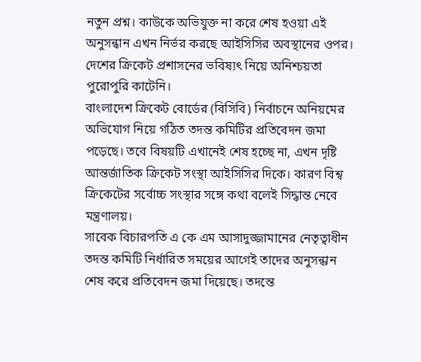নতুন প্রশ্ন। কাউকে অভিযুক্ত না করে শেষ হওয়া এই অনুসন্ধান এখন নির্ভর করছে আইসিসির অবস্থানের ওপর। দেশের ক্রিকেট প্রশাসনের ভবিষ্যৎ নিয়ে অনিশ্চয়তা পুরোপুরি কাটেনি।
বাংলাদেশ ক্রিকেট বোর্ডের (বিসিবি) নির্বাচনে অনিয়মের অভিযোগ নিয়ে গঠিত তদন্ত কমিটির প্রতিবেদন জমা পড়েছে। তবে বিষয়টি এখানেই শেষ হচ্ছে না, এখন দৃষ্টি আন্তর্জাতিক ক্রিকেট সংস্থা আইসিসির দিকে। কারণ বিশ্ব ক্রিকেটের সর্বোচ্চ সংস্থার সঙ্গে কথা বলেই সিদ্ধান্ত নেবে মন্ত্রণালয়।
সাবেক বিচারপতি এ কে এম আসাদুজ্জামানের নেতৃত্বাধীন তদন্ত কমিটি নির্ধারিত সময়ের আগেই তাদের অনুসন্ধান শেষ করে প্রতিবেদন জমা দিয়েছে। তদন্তে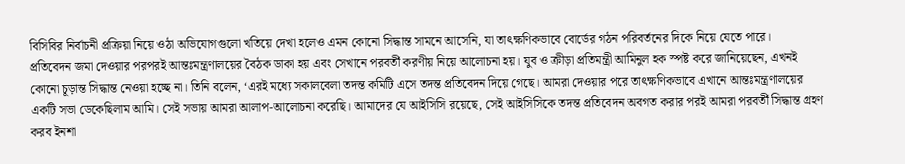বিসিবির নির্বাচনী প্রক্রিয়া নিয়ে ওঠা অভিযোগগুলো খতিয়ে দেখা হলেও এমন কোনো সিদ্ধান্ত সামনে আসেনি, যা তাৎক্ষণিকভাবে বোর্ডের গঠন পরিবর্তনের দিকে নিয়ে যেতে পারে।
প্রতিবেদন জমা দেওয়ার পরপরই আন্তঃমন্ত্রণালয়ের বৈঠক ডাকা হয় এবং সেখানে পরবর্তী করণীয় নিয়ে আলোচনা হয়। যুব ও ক্রীড়া প্রতিমন্ত্রী আমিনুল হক স্পষ্ট করে জানিয়েছেন, এখনই কোনো চূড়ান্ত সিদ্ধান্ত নেওয়া হচ্ছে না। তিনি বলেন, ‘এরই মধ্যে সকালবেলা তদন্ত কমিটি এসে তদন্ত প্রতিবেদন দিয়ে গেছে। আমরা দেওয়ার পরে তাৎক্ষণিকভাবে এখানে আন্তঃমন্ত্রণালয়ের একটি সভা ডেকেছিলাম আমি। সেই সভায় আমরা আলাপ-আলোচনা করেছি। আমাদের যে আইসিসি রয়েছে, সেই আইসিসিকে তদন্ত প্রতিবেদন অবগত করার পরই আমরা পরবর্তী সিদ্ধান্ত গ্রহণ করব ইনশা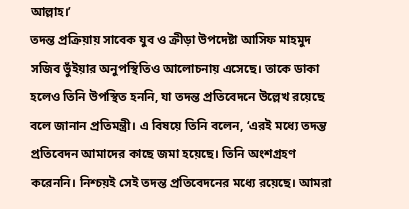আল্লাহ।’
তদন্ত প্রক্রিয়ায় সাবেক যুব ও ক্রীড়া উপদেষ্টা আসিফ মাহমুদ সজিব ভুঁইয়ার অনুপস্থিতিও আলোচনায় এসেছে। তাকে ডাকা হলেও তিনি উপস্থিত হননি, যা তদন্ত প্রতিবেদনে উল্লেখ রয়েছে বলে জানান প্রতিমন্ত্রী। এ বিষয়ে তিনি বলেন, ‘এরই মধ্যে তদন্ত প্রতিবেদন আমাদের কাছে জমা হয়েছে। তিনি অংশগ্রহণ করেননি। নিশ্চয়ই সেই তদন্ত প্রতিবেদনের মধ্যে রয়েছে। আমরা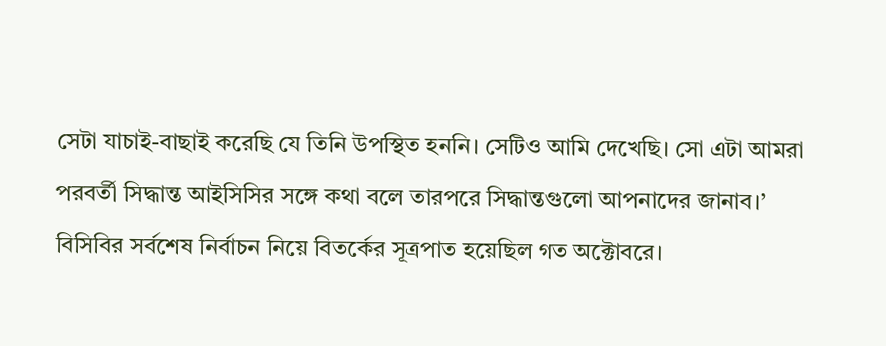সেটা যাচাই-বাছাই করেছি যে তিনি উপস্থিত হননি। সেটিও আমি দেখেছি। সো এটা আমরা পরবর্তী সিদ্ধান্ত আইসিসির সঙ্গে কথা বলে তারপরে সিদ্ধান্তগুলো আপনাদের জানাব।’
বিসিবির সর্বশেষ নির্বাচন নিয়ে বিতর্কের সূত্রপাত হয়েছিল গত অক্টোবরে।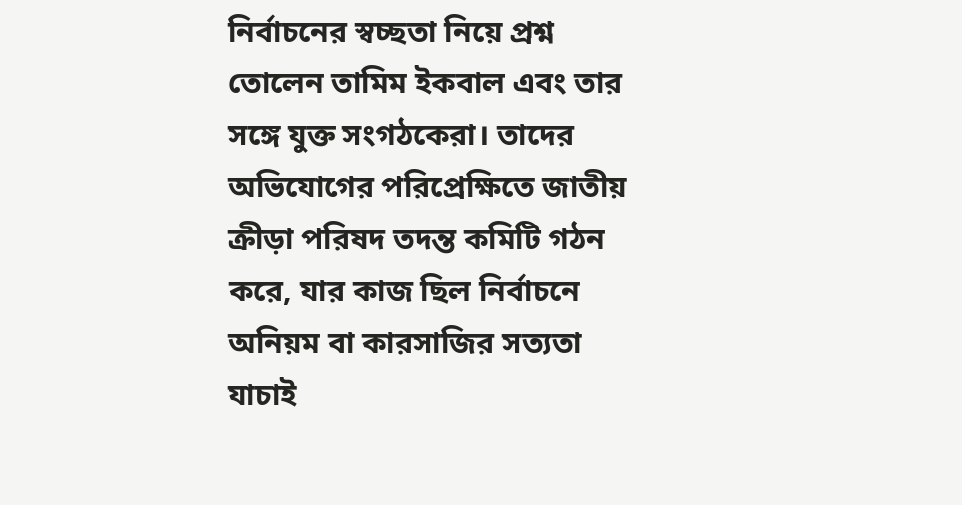নির্বাচনের স্বচ্ছতা নিয়ে প্রশ্ন তোলেন তামিম ইকবাল এবং তার সঙ্গে যুক্ত সংগঠকেরা। তাদের অভিযোগের পরিপ্রেক্ষিতে জাতীয় ক্রীড়া পরিষদ তদন্ত কমিটি গঠন করে, যার কাজ ছিল নির্বাচনে অনিয়ম বা কারসাজির সত্যতা যাচাই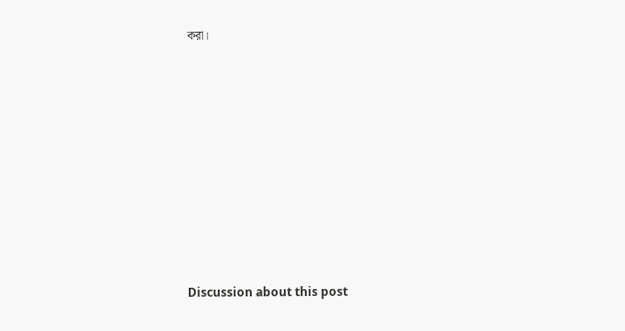করা।










Discussion about this post